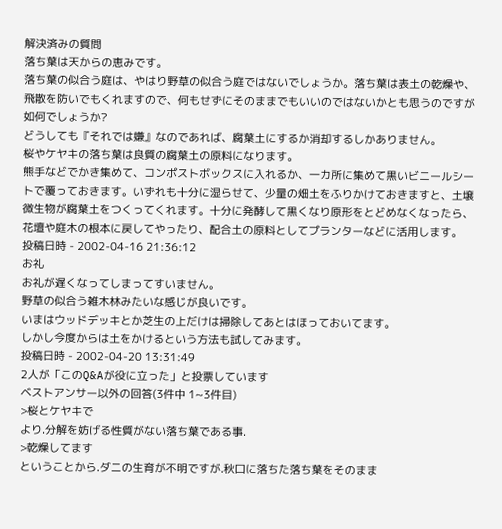解決済みの質問
落ち葉は天からの恵みです。
落ち葉の似合う庭は、やはり野草の似合う庭ではないでしょうか。落ち葉は表土の乾燥や、飛散を防いでもくれますので、何もせずにそのままでもいいのではないかとも思うのですが如何でしょうか?
どうしても『それでは嫌』なのであれば、腐葉土にするか消却するしかありません。
桜やケヤキの落ち葉は良質の腐葉土の原料になります。
熊手などでかき集めて、コンポストボックスに入れるか、一カ所に集めて黒いビニールシートで覆っておきます。いずれも十分に湿らせて、少量の畑土をふりかけておきますと、土壌微生物が腐葉土をつくってくれます。十分に発酵して黒くなり原形をとどめなくなったら、花壇や庭木の根本に戻してやったり、配合土の原料としてプランターなどに活用します。
投稿日時 - 2002-04-16 21:36:12
お礼
お礼が遅くなってしまってすいません。
野草の似合う雑木林みたいな感じが良いです。
いまはウッドデッキとか芝生の上だけは掃除してあとはほっておいてます。
しかし今度からは土をかけるという方法も試してみます。
投稿日時 - 2002-04-20 13:31:49
2人が「このQ&Aが役に立った」と投票しています
ベストアンサー以外の回答(3件中 1~3件目)
>桜とケヤキで
より.分解を妨げる性質がない落ち葉である事.
>乾燥してます
ということから.ダニの生育が不明ですが.秋口に落ちた落ち葉をそのまま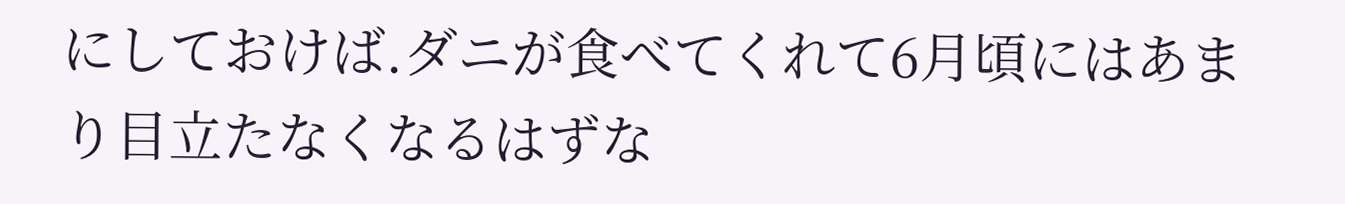にしておけば.ダニが食べてくれて6月頃にはあまり目立たなくなるはずな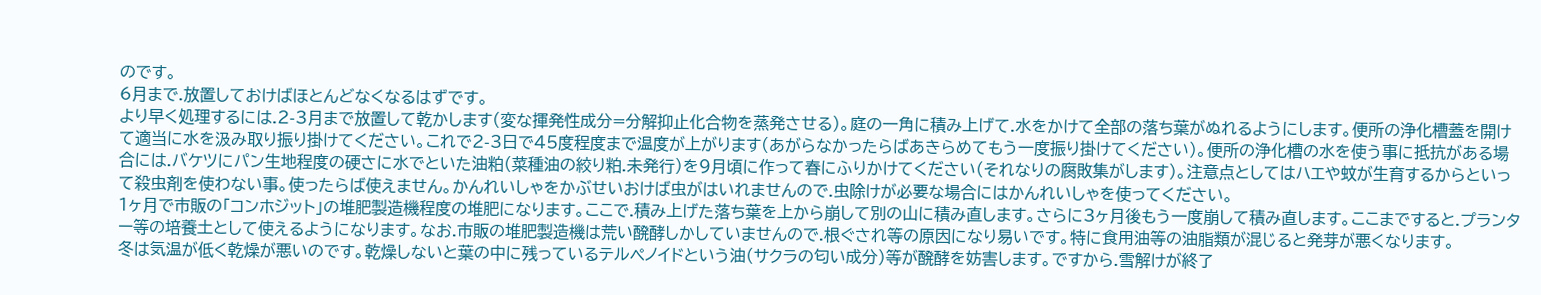のです。
6月まで.放置しておけばほとんどなくなるはずです。
より早く処理するには.2-3月まで放置して乾かします(変な揮発性成分=分解抑止化合物を蒸発させる)。庭の一角に積み上げて.水をかけて全部の落ち葉がぬれるようにします。便所の浄化槽蓋を開けて適当に水を汲み取り振り掛けてください。これで2-3日で45度程度まで温度が上がります(あがらなかったらばあきらめてもう一度振り掛けてください)。便所の浄化槽の水を使う事に抵抗がある場合には.バケツにパン生地程度の硬さに水でといた油粕(菜種油の絞り粕.未発行)を9月頃に作って春にふりかけてください(それなりの腐敗集がします)。注意点としてはハエや蚊が生育するからといって殺虫剤を使わない事。使ったらば使えません。かんれいしゃをかぶせいおけば虫がはいれませんので.虫除けが必要な場合にはかんれいしゃを使ってください。
1ヶ月で市販の「コンホジット」の堆肥製造機程度の堆肥になります。ここで.積み上げた落ち葉を上から崩して別の山に積み直します。さらに3ヶ月後もう一度崩して積み直します。ここまですると.プランター等の培養土として使えるようになります。なお.市販の堆肥製造機は荒い醗酵しかしていませんので.根ぐされ等の原因になり易いです。特に食用油等の油脂類が混じると発芽が悪くなります。
冬は気温が低く乾燥が悪いのです。乾燥しないと葉の中に残っているテルペノイドという油(サクラの匂い成分)等が醗酵を妨害します。ですから.雪解けが終了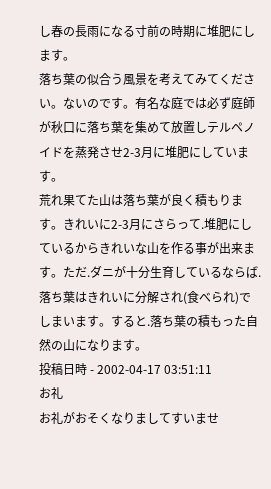し春の長雨になる寸前の時期に堆肥にします。
落ち葉の似合う風景を考えてみてください。ないのです。有名な庭では必ず庭師が秋口に落ち葉を集めて放置しテルペノイドを蒸発させ2-3月に堆肥にしています。
荒れ果てた山は落ち葉が良く積もります。きれいに2-3月にさらって.堆肥にしているからきれいな山を作る事が出来ます。ただ.ダニが十分生育しているならば.落ち葉はきれいに分解され(食べられ)でしまいます。すると.落ち葉の積もった自然の山になります。
投稿日時 - 2002-04-17 03:51:11
お礼
お礼がおそくなりましてすいませ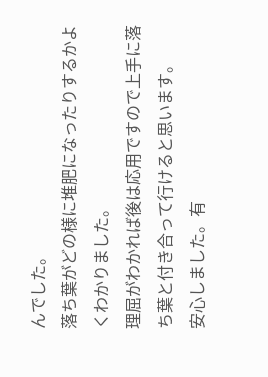んでした。
落ち葉がどの様に堆肥になったりするかよくわかりました。
理屈がわかれば後は応用ですので上手に落ち葉と付き合って行けると思います。
安心しました。有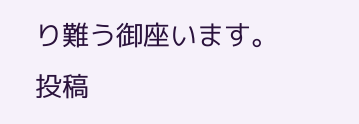り難う御座います。
投稿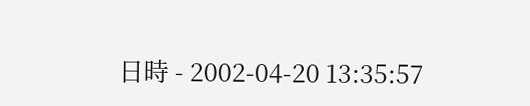日時 - 2002-04-20 13:35:57